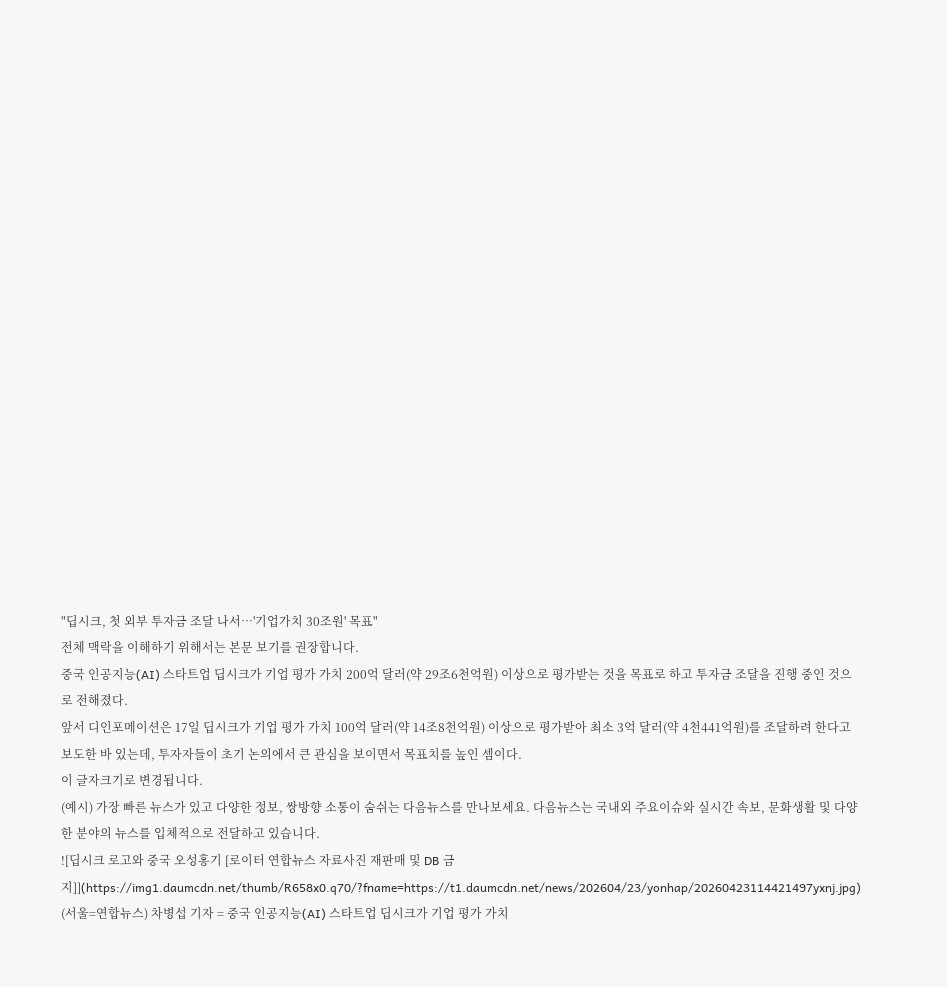"딥시크, 첫 외부 투자금 조달 나서…'기업가치 30조원' 목표"
전체 맥락을 이해하기 위해서는 본문 보기를 권장합니다.
중국 인공지능(AI) 스타트업 딥시크가 기업 평가 가치 200억 달러(약 29조6천억원) 이상으로 평가받는 것을 목표로 하고 투자금 조달을 진행 중인 것으로 전해졌다.
앞서 디인포메이션은 17일 딥시크가 기업 평가 가치 100억 달러(약 14조8천억원) 이상으로 평가받아 최소 3억 달러(약 4천441억원)를 조달하려 한다고 보도한 바 있는데, 투자자들이 초기 논의에서 큰 관심을 보이면서 목표치를 높인 셈이다.
이 글자크기로 변경됩니다.
(예시) 가장 빠른 뉴스가 있고 다양한 정보, 쌍방향 소통이 숨쉬는 다음뉴스를 만나보세요. 다음뉴스는 국내외 주요이슈와 실시간 속보, 문화생활 및 다양한 분야의 뉴스를 입체적으로 전달하고 있습니다.
![딥시크 로고와 중국 오성홍기 [로이터 연합뉴스 자료사진 재판매 및 DB 금지]](https://img1.daumcdn.net/thumb/R658x0.q70/?fname=https://t1.daumcdn.net/news/202604/23/yonhap/20260423114421497yxnj.jpg)
(서울=연합뉴스) 차병섭 기자 = 중국 인공지능(AI) 스타트업 딥시크가 기업 평가 가치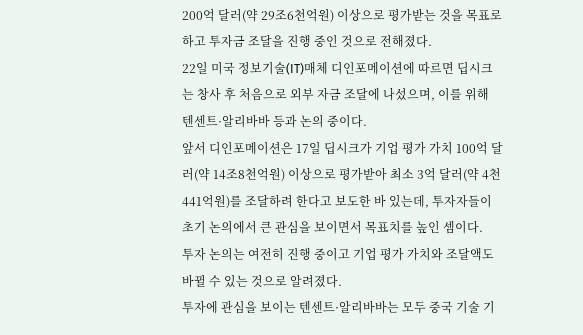200억 달러(약 29조6천억원) 이상으로 평가받는 것을 목표로 하고 투자금 조달을 진행 중인 것으로 전해졌다.
22일 미국 정보기술(IT)매체 디인포메이션에 따르면 딥시크는 창사 후 처음으로 외부 자금 조달에 나섰으며, 이를 위해 텐센트·알리바바 등과 논의 중이다.
앞서 디인포메이션은 17일 딥시크가 기업 평가 가치 100억 달러(약 14조8천억원) 이상으로 평가받아 최소 3억 달러(약 4천441억원)를 조달하려 한다고 보도한 바 있는데, 투자자들이 초기 논의에서 큰 관심을 보이면서 목표치를 높인 셈이다.
투자 논의는 여전히 진행 중이고 기업 평가 가치와 조달액도 바뀔 수 있는 것으로 알려졌다.
투자에 관심을 보이는 텐센트·알리바바는 모두 중국 기술 기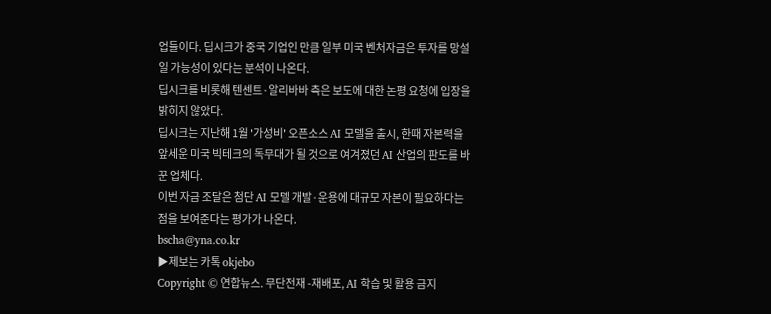업들이다. 딥시크가 중국 기업인 만큼 일부 미국 벤처자금은 투자를 망설일 가능성이 있다는 분석이 나온다.
딥시크를 비롯해 텐센트·알리바바 측은 보도에 대한 논평 요청에 입장을 밝히지 않았다.
딥시크는 지난해 1월 '가성비' 오픈소스 AI 모델을 출시, 한때 자본력을 앞세운 미국 빅테크의 독무대가 될 것으로 여겨졌던 AI 산업의 판도를 바꾼 업체다.
이번 자금 조달은 첨단 AI 모델 개발·운용에 대규모 자본이 필요하다는 점을 보여준다는 평가가 나온다.
bscha@yna.co.kr
▶제보는 카톡 okjebo
Copyright © 연합뉴스. 무단전재 -재배포, AI 학습 및 활용 금지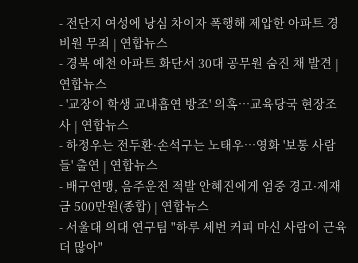- 전단지 여성에 낭심 차이자 폭행해 제압한 아파트 경비원 무죄 | 연합뉴스
- 경북 예천 아파트 화단서 30대 공무원 숨진 채 발견 | 연합뉴스
- '교장이 학생 교내흡연 방조' 의혹…교육당국 현장조사 | 연합뉴스
- 하정우는 전두환·손석구는 노태우…영화 '보통 사람들' 출연 | 연합뉴스
- 배구연맹, 음주운전 적발 안혜진에게 엄중 경고·제재금 500만원(종합) | 연합뉴스
- 서울대 의대 연구팀 "하루 세번 커피 마신 사람이 근육 더 많아"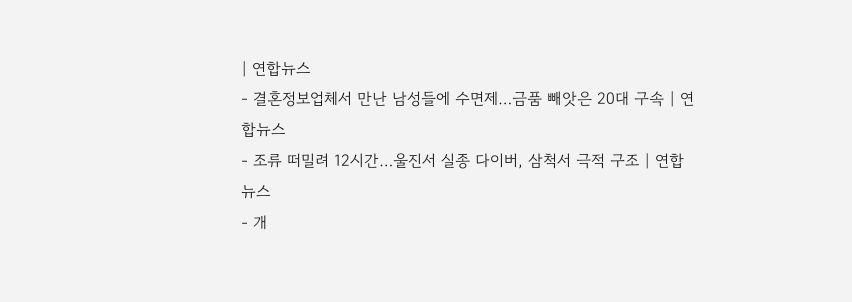| 연합뉴스
- 결혼정보업체서 만난 남성들에 수면제…금품 빼앗은 20대 구속 | 연합뉴스
- 조류 떠밀려 12시간…울진서 실종 다이버, 삼척서 극적 구조 | 연합뉴스
- 개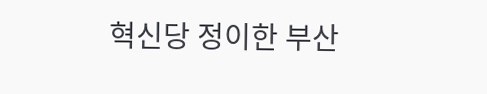혁신당 정이한 부산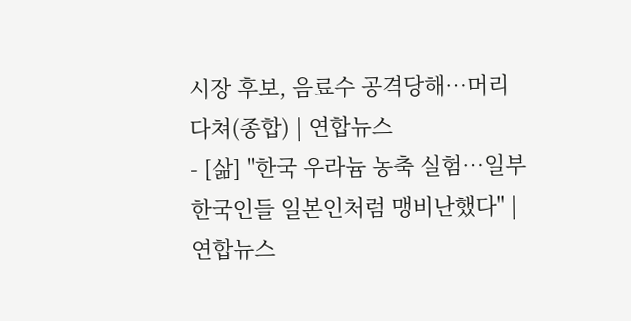시장 후보, 음료수 공격당해…머리 다쳐(종합) | 연합뉴스
- [삶] "한국 우라늄 농축 실험…일부 한국인들 일본인처럼 맹비난했다" | 연합뉴스